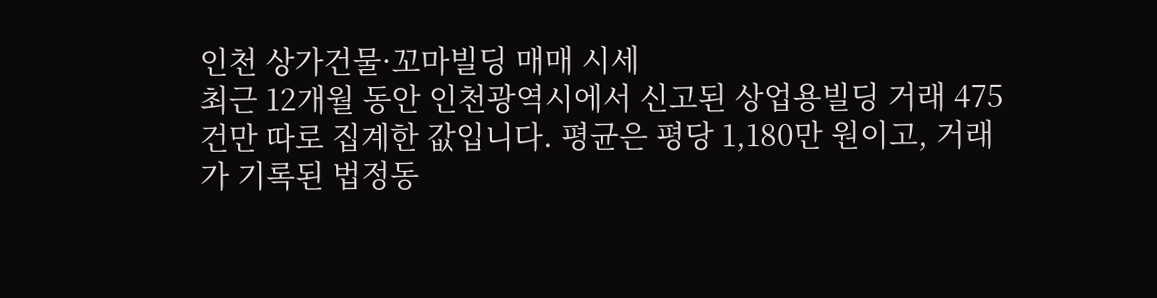인천 상가건물·꼬마빌딩 매매 시세
최근 12개월 동안 인천광역시에서 신고된 상업용빌딩 거래 475건만 따로 집계한 값입니다. 평균은 평당 1,180만 원이고, 거래가 기록된 법정동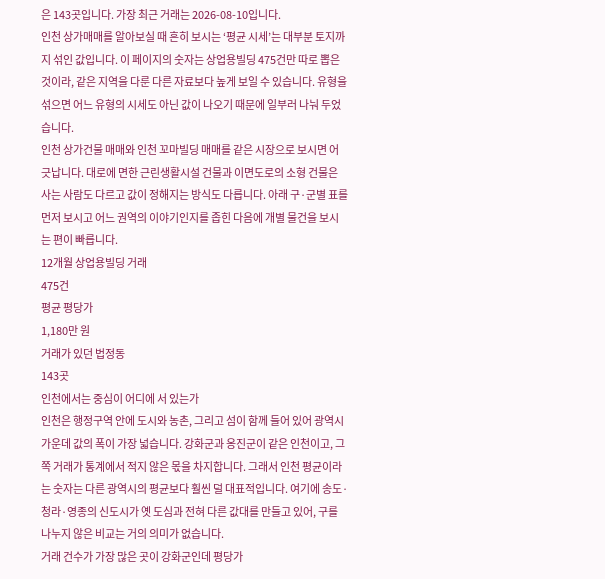은 143곳입니다. 가장 최근 거래는 2026-08-10입니다.
인천 상가매매를 알아보실 때 흔히 보시는 ‘평균 시세’는 대부분 토지까지 섞인 값입니다. 이 페이지의 숫자는 상업용빌딩 475건만 따로 뽑은 것이라, 같은 지역을 다룬 다른 자료보다 높게 보일 수 있습니다. 유형을 섞으면 어느 유형의 시세도 아닌 값이 나오기 때문에 일부러 나눠 두었습니다.
인천 상가건물 매매와 인천 꼬마빌딩 매매를 같은 시장으로 보시면 어긋납니다. 대로에 면한 근린생활시설 건물과 이면도로의 소형 건물은 사는 사람도 다르고 값이 정해지는 방식도 다릅니다. 아래 구·군별 표를 먼저 보시고 어느 권역의 이야기인지를 좁힌 다음에 개별 물건을 보시는 편이 빠릅니다.
12개월 상업용빌딩 거래
475건
평균 평당가
1,180만 원
거래가 있던 법정동
143곳
인천에서는 중심이 어디에 서 있는가
인천은 행정구역 안에 도시와 농촌, 그리고 섬이 함께 들어 있어 광역시 가운데 값의 폭이 가장 넓습니다. 강화군과 옹진군이 같은 인천이고, 그쪽 거래가 통계에서 적지 않은 몫을 차지합니다. 그래서 인천 평균이라는 숫자는 다른 광역시의 평균보다 훨씬 덜 대표적입니다. 여기에 송도·청라·영종의 신도시가 옛 도심과 전혀 다른 값대를 만들고 있어, 구를 나누지 않은 비교는 거의 의미가 없습니다.
거래 건수가 가장 많은 곳이 강화군인데 평당가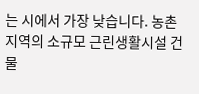는 시에서 가장 낮습니다. 농촌 지역의 소규모 근린생활시설 건물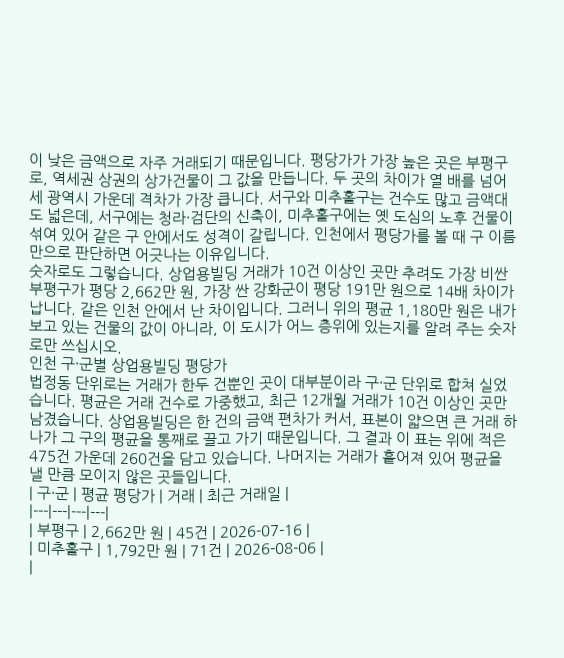이 낮은 금액으로 자주 거래되기 때문입니다. 평당가가 가장 높은 곳은 부평구로, 역세권 상권의 상가건물이 그 값을 만듭니다. 두 곳의 차이가 열 배를 넘어 세 광역시 가운데 격차가 가장 큽니다. 서구와 미추홀구는 건수도 많고 금액대도 넓은데, 서구에는 청라·검단의 신축이, 미추홀구에는 옛 도심의 노후 건물이 섞여 있어 같은 구 안에서도 성격이 갈립니다. 인천에서 평당가를 볼 때 구 이름만으로 판단하면 어긋나는 이유입니다.
숫자로도 그렇습니다. 상업용빌딩 거래가 10건 이상인 곳만 추려도 가장 비싼 부평구가 평당 2,662만 원, 가장 싼 강화군이 평당 191만 원으로 14배 차이가 납니다. 같은 인천 안에서 난 차이입니다. 그러니 위의 평균 1,180만 원은 내가 보고 있는 건물의 값이 아니라, 이 도시가 어느 층위에 있는지를 알려 주는 숫자로만 쓰십시오.
인천 구·군별 상업용빌딩 평당가
법정동 단위로는 거래가 한두 건뿐인 곳이 대부분이라 구·군 단위로 합쳐 실었습니다. 평균은 거래 건수로 가중했고, 최근 12개월 거래가 10건 이상인 곳만 남겼습니다. 상업용빌딩은 한 건의 금액 편차가 커서, 표본이 얇으면 큰 거래 하나가 그 구의 평균을 통째로 끌고 가기 때문입니다. 그 결과 이 표는 위에 적은 475건 가운데 260건을 담고 있습니다. 나머지는 거래가 흩어져 있어 평균을 낼 만큼 모이지 않은 곳들입니다.
| 구·군 | 평균 평당가 | 거래 | 최근 거래일 |
|---|---|---|---|
| 부평구 | 2,662만 원 | 45건 | 2026-07-16 |
| 미추홀구 | 1,792만 원 | 71건 | 2026-08-06 |
|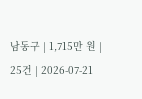남동구 | 1,715만 원 | 25건 | 2026-07-21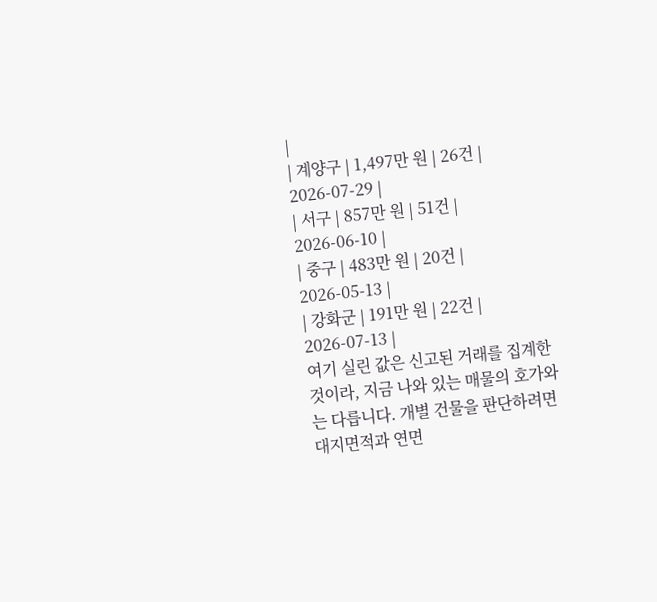|
| 계양구 | 1,497만 원 | 26건 | 2026-07-29 |
| 서구 | 857만 원 | 51건 | 2026-06-10 |
| 중구 | 483만 원 | 20건 | 2026-05-13 |
| 강화군 | 191만 원 | 22건 | 2026-07-13 |
여기 실린 값은 신고된 거래를 집계한 것이라, 지금 나와 있는 매물의 호가와는 다릅니다. 개별 건물을 판단하려면 대지면적과 연면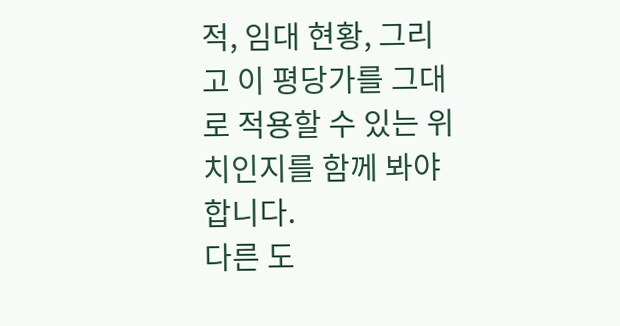적, 임대 현황, 그리고 이 평당가를 그대로 적용할 수 있는 위치인지를 함께 봐야 합니다.
다른 도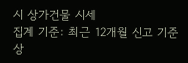시 상가건물 시세
집계 기준: 최근 12개월 신고 기준 상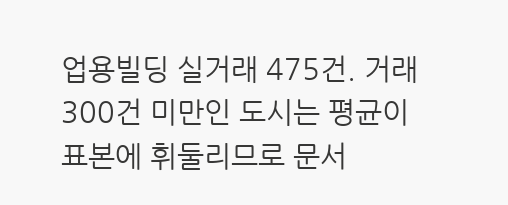업용빌딩 실거래 475건. 거래 300건 미만인 도시는 평균이 표본에 휘둘리므로 문서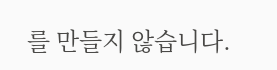를 만들지 않습니다.